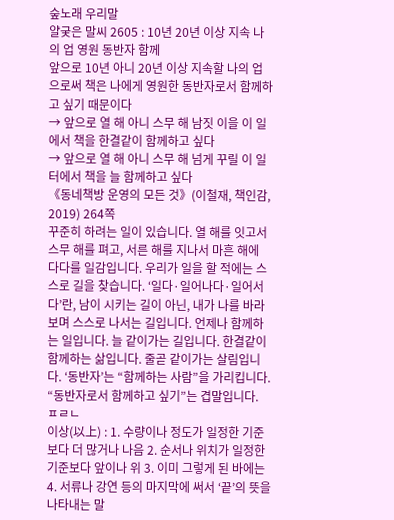숲노래 우리말
얄궂은 말씨 2605 : 10년 20년 이상 지속 나의 업 영원 동반자 함께
앞으로 10년 아니 20년 이상 지속할 나의 업으로써 책은 나에게 영원한 동반자로서 함께하고 싶기 때문이다
→ 앞으로 열 해 아니 스무 해 남짓 이을 이 일에서 책을 한결같이 함께하고 싶다
→ 앞으로 열 해 아니 스무 해 넘게 꾸릴 이 일터에서 책을 늘 함께하고 싶다
《동네책방 운영의 모든 것》(이철재, 책인감, 2019) 264쪽
꾸준히 하려는 일이 있습니다. 열 해를 잇고서 스무 해를 펴고, 서른 해를 지나서 마흔 해에 다다를 일감입니다. 우리가 일을 할 적에는 스스로 길을 찾습니다. ‘일다·일어나다·일어서다’란, 남이 시키는 길이 아닌, 내가 나를 바라보며 스스로 나서는 길입니다. 언제나 함께하는 일입니다. 늘 같이가는 길입니다. 한결같이 함께하는 삶입니다. 줄곧 같이가는 살림입니다. ‘동반자’는 “함께하는 사람”을 가리킵니다. “동반자로서 함께하고 싶기”는 겹말입니다. ㅍㄹㄴ
이상(以上) : 1. 수량이나 정도가 일정한 기준보다 더 많거나 나음 2. 순서나 위치가 일정한 기준보다 앞이나 위 3. 이미 그렇게 된 바에는 4. 서류나 강연 등의 마지막에 써서 ‘끝’의 뜻을 나타내는 말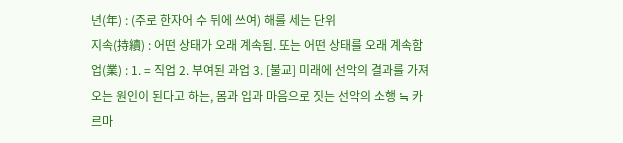년(年) : (주로 한자어 수 뒤에 쓰여) 해를 세는 단위
지속(持續) : 어떤 상태가 오래 계속됨. 또는 어떤 상태를 오래 계속함
업(業) : 1. = 직업 2. 부여된 과업 3. [불교] 미래에 선악의 결과를 가져오는 원인이 된다고 하는, 몸과 입과 마음으로 짓는 선악의 소행 ≒ 카르마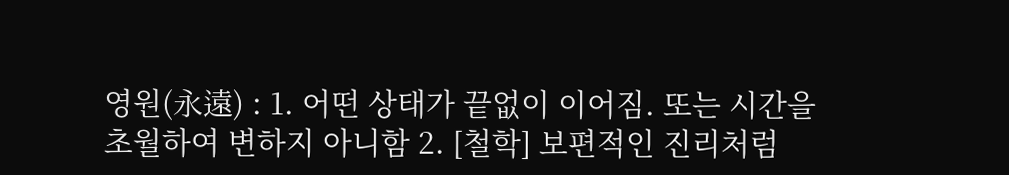영원(永遠) : 1. 어떤 상태가 끝없이 이어짐. 또는 시간을 초월하여 변하지 아니함 2. [철학] 보편적인 진리처럼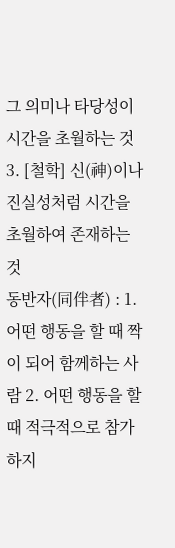그 의미나 타당성이 시간을 초월하는 것 3. [철학] 신(神)이나 진실성처럼 시간을 초월하여 존재하는 것
동반자(同伴者) : 1. 어떤 행동을 할 때 짝이 되어 함께하는 사람 2. 어떤 행동을 할 때 적극적으로 참가하지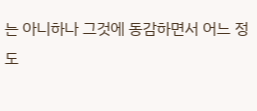는 아니하나 그것에 동감하면서 어느 정도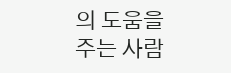의 도움을 주는 사람